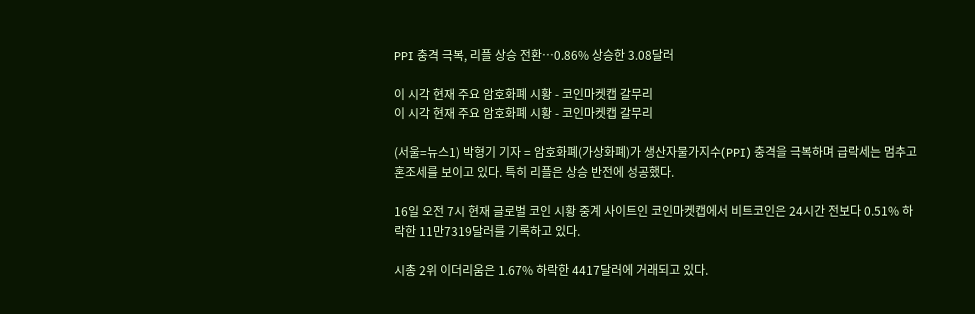PPI 충격 극복, 리플 상승 전환…0.86% 상승한 3.08달러

이 시각 현재 주요 암호화폐 시황 - 코인마켓캡 갈무리
이 시각 현재 주요 암호화폐 시황 - 코인마켓캡 갈무리

(서울=뉴스1) 박형기 기자 = 암호화폐(가상화폐)가 생산자물가지수(PPI) 충격을 극복하며 급락세는 멈추고 혼조세를 보이고 있다. 특히 리플은 상승 반전에 성공했다.

16일 오전 7시 현재 글로벌 코인 시황 중계 사이트인 코인마켓캡에서 비트코인은 24시간 전보다 0.51% 하락한 11만7319달러를 기록하고 있다.

시총 2위 이더리움은 1.67% 하락한 4417달러에 거래되고 있다.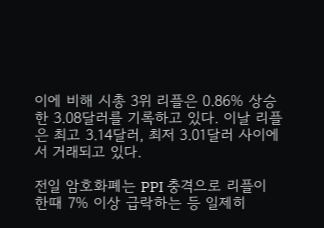이에 비해 시총 3위 리플은 0.86% 상승한 3.08달러를 기록하고 있다. 이날 리플은 최고 3.14달러, 최저 3.01달러 사이에서 거래되고 있다.

전일 암호화폐는 PPI 충격으로 리플이 한때 7% 이상 급락하는 등 일제히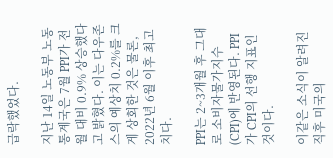급락했었다.

지난 14일 노동부 노동통계국은 7월 PPI가 전월 대비 0.9% 상승했다고 밝혔다. 이는 다우존스의 예상치 0.2%를 크게 상회한 것은 물론, 2022년 6월 이후 최고치다.

PPI는 2~3개월 후 그대로 소비자물가지수(CPI)에 반영된다. PPI가 CPI의 선행 지표인 것이다.

이같은 소식이 알려진 직후 미국의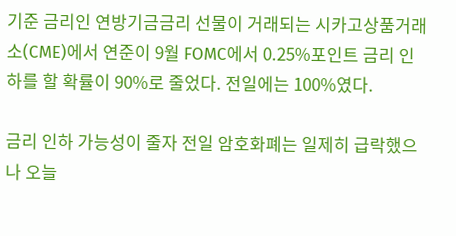기준 금리인 연방기금금리 선물이 거래되는 시카고상품거래소(CME)에서 연준이 9월 FOMC에서 0.25%포인트 금리 인하를 할 확률이 90%로 줄었다. 전일에는 100%였다.

금리 인하 가능성이 줄자 전일 암호화폐는 일제히 급락했으나 오늘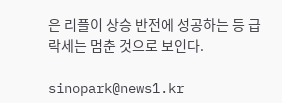은 리플이 상승 반전에 성공하는 등 급락세는 멈춘 것으로 보인다.

sinopark@news1.kr